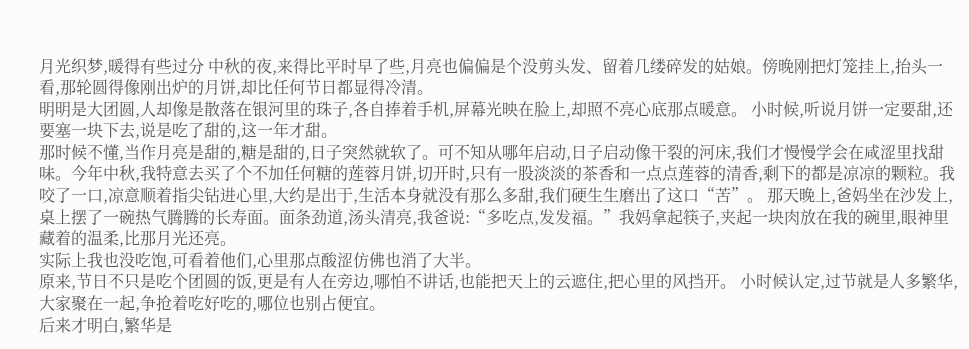月光织梦,暖得有些过分 中秋的夜,来得比平时早了些,月亮也偏偏是个没剪头发、留着几缕碎发的姑娘。傍晚刚把灯笼挂上,抬头一看,那轮圆得像刚出炉的月饼,却比任何节日都显得冷清。
明明是大团圆,人却像是散落在银河里的珠子,各自捧着手机,屏幕光映在脸上,却照不亮心底那点暖意。 小时候,听说月饼一定要甜,还要塞一块下去,说是吃了甜的,这一年才甜。
那时候不懂,当作月亮是甜的,糖是甜的,日子突然就软了。可不知从哪年启动,日子启动像干裂的河床,我们才慢慢学会在咸涩里找甜味。今年中秋,我特意去买了个不加任何糖的莲蓉月饼,切开时,只有一股淡淡的茶香和一点点莲蓉的清香,剩下的都是凉凉的颗粒。我咬了一口,凉意顺着指尖钻进心里,大约是出于,生活本身就没有那么多甜,我们硬生生磨出了这口“苦”。 那天晚上,爸妈坐在沙发上,桌上摆了一碗热气腾腾的长寿面。面条劲道,汤头清亮,我爸说:“多吃点,发发福。”我妈拿起筷子,夹起一块肉放在我的碗里,眼神里藏着的温柔,比那月光还亮。
实际上我也没吃饱,可看着他们,心里那点酸涩仿佛也消了大半。
原来,节日不只是吃个团圆的饭,更是有人在旁边,哪怕不讲话,也能把天上的云遮住,把心里的风挡开。 小时候认定,过节就是人多繁华,大家聚在一起,争抢着吃好吃的,哪位也别占便宜。
后来才明白,繁华是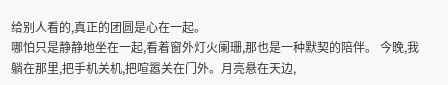给别人看的,真正的团圆是心在一起。
哪怕只是静静地坐在一起,看着窗外灯火阑珊,那也是一种默契的陪伴。 今晚,我躺在那里,把手机关机,把喧嚣关在门外。月亮悬在天边,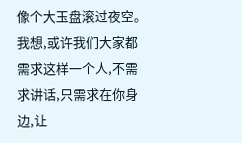像个大玉盘滚过夜空。
我想,或许我们大家都需求这样一个人,不需求讲话,只需求在你身边,让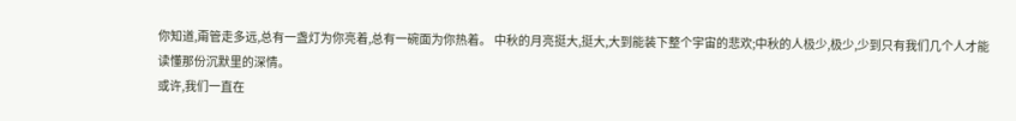你知道,甭管走多远,总有一盏灯为你亮着,总有一碗面为你热着。 中秋的月亮挺大,挺大,大到能装下整个宇宙的悲欢;中秋的人极少,极少,少到只有我们几个人才能读懂那份沉默里的深情。
或许,我们一直在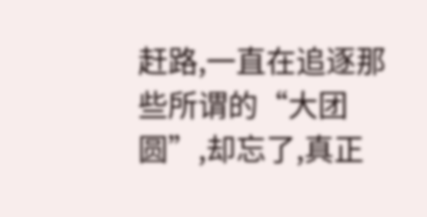赶路,一直在追逐那些所谓的“大团圆”,却忘了,真正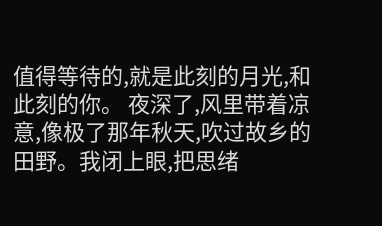值得等待的,就是此刻的月光,和此刻的你。 夜深了,风里带着凉意,像极了那年秋天,吹过故乡的田野。我闭上眼,把思绪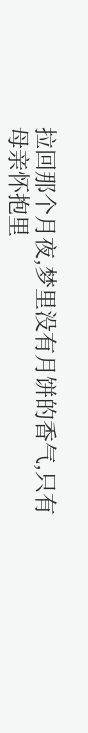拉回那个月夜,梦里没有月饼的香气,只有母亲怀抱里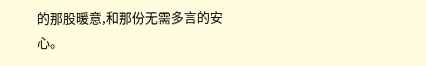的那股暖意,和那份无需多言的安心。